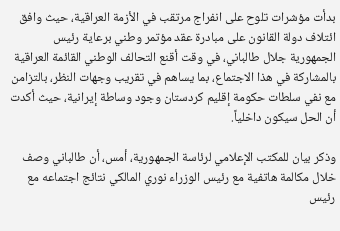بدأت مؤشرات تلوح على انفراج مرتقب في الأزمة العراقية، حيث وافق ائتلاف دولة القانون على مبادرة عقد مؤتمر وطني برعاية رئيس الجمهورية جلال طالباني، في وقت أقنع التحالف الوطني القائمة العراقية بالمشاركة في هذا الاجتماع، بما يساهم في تقريب وجهات النظر، بالتزامن مع نفي سلطات حكومة إقليم كردستان وجود وساطة إيرانية، حيث أكدت أن الحل سيكون داخلياً.

وذكر بيان للمكتب الإعلامي لرئاسة الجمهورية، أمس، أن طالباني وصف خلال مكالمة هاتفية مع رئيس الوزراء نوري المالكي نتائج اجتماعه مع رئيس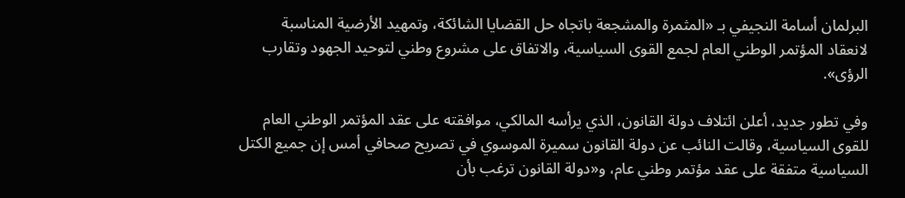البرلمان أسامة النجيفي بـ «المثمرة والمشجعة باتجاه حل القضايا الشائكة، وتمهيد الأرضية المناسبة لانعقاد المؤتمر الوطني العام لجمع القوى السياسية، والاتفاق على مشروع وطني لتوحيد الجهود وتقارب الرؤى».

وفي تطور جديد، أعلن ائتلاف دولة القانون، الذي يرأسه المالكي، موافقته على عقد المؤتمر الوطني العام للقوى السياسية، وقالت النائب عن دولة القانون سميرة الموسوي في تصريح صحافي أمس إن جميع الكتل السياسية متفقة على عقد مؤتمر وطني عام، و«دولة القانون ترغب بأن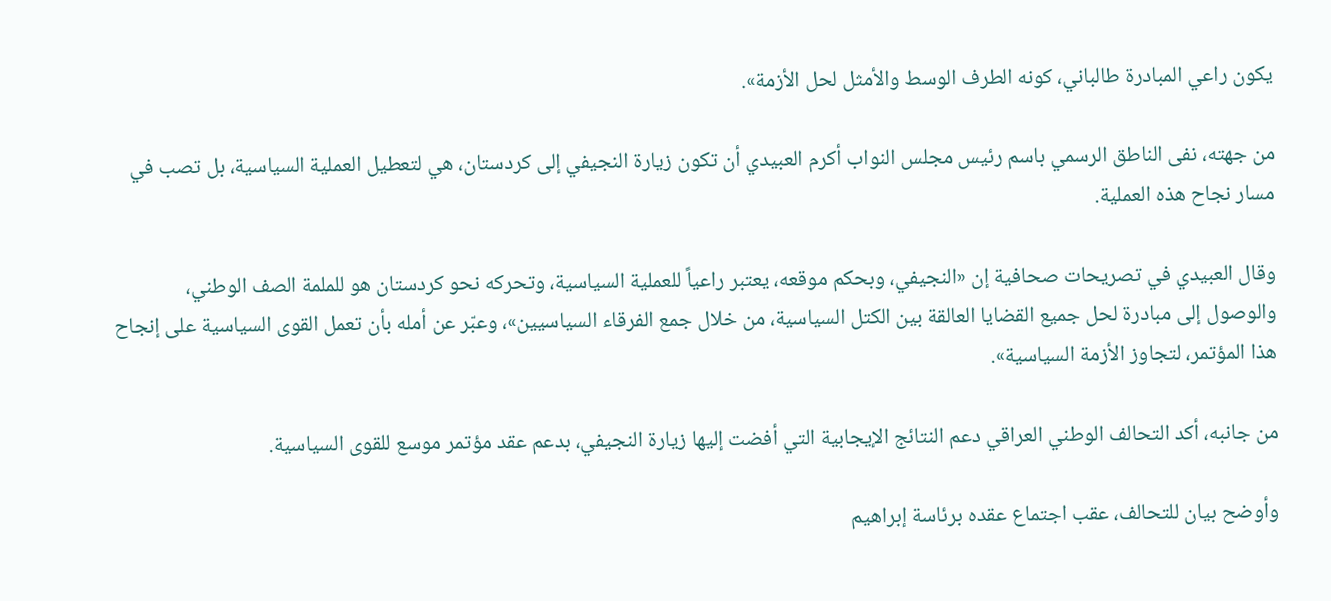يكون راعي المبادرة طالباني، كونه الطرف الوسط والأمثل لحل الأزمة».

من جهته، نفى الناطق الرسمي باسم رئيس مجلس النواب أكرم العبيدي أن تكون زيارة النجيفي إلى كردستان، هي لتعطيل العملية السياسية، بل تصب في مسار نجاح هذه العملية.

وقال العبيدي في تصريحات صحافية إن «النجيفي، وبحكم موقعه، يعتبر راعياً للعملية السياسية، وتحركه نحو كردستان هو للملمة الصف الوطني، والوصول إلى مبادرة لحل جميع القضايا العالقة بين الكتل السياسية، من خلال جمع الفرقاء السياسيين»، وعبّر عن أمله بأن تعمل القوى السياسية على إنجاح هذا المؤتمر، لتجاوز الأزمة السياسية».

من جانبه، أكد التحالف الوطني العراقي دعم النتائج الإيجابية التي أفضت إليها زيارة النجيفي، بدعم عقد مؤتمر موسع للقوى السياسية.

وأوضح بيان للتحالف، عقب اجتماع عقده برئاسة إبراهيم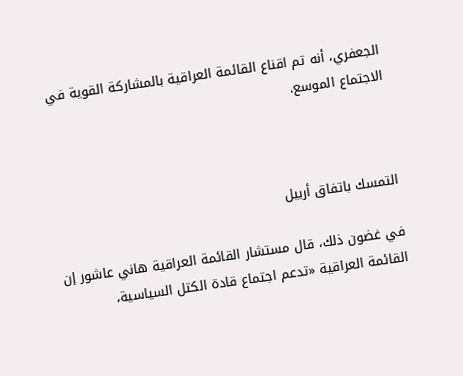الجعفري، أنه تم اقناع القائمة العراقية بالمشاركة القوية في الاجتماع الموسع.



التمسك باتفاق أربيل

في غضون ذلك، قال مستشار القائمة العراقية هاني عاشور إن القائمة العراقية «تدعم اجتماع قادة الكتل السياسية،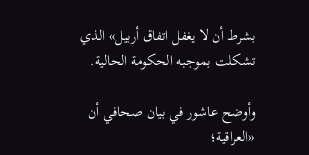بشرط أن لا يغفل اتفاق أربيل» الذي تشكلت بموجبه الحكومة الحالية.

وأوضح عاشور في بيان صحافي أن «العراقية؛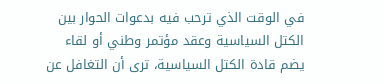في الوقت الذي ترحب فيه بدعوات الحوار بين الكتل السياسية وعقد مؤتمر وطني أو لقاء يضم قادة الكتل السياسية، ترى أن التغافل عن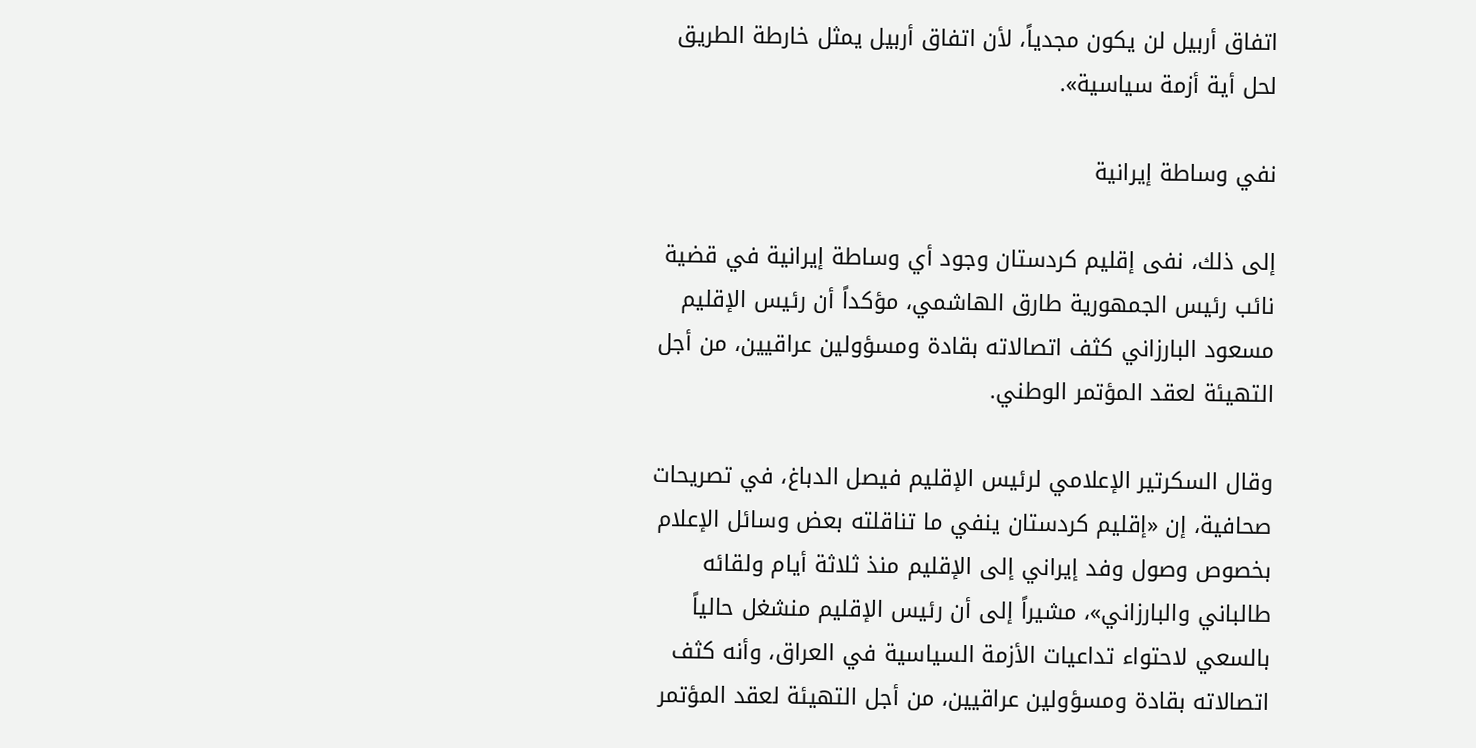اتفاق أربيل لن يكون مجدياً، لأن اتفاق أربيل يمثل خارطة الطريق لحل أية أزمة سياسية».

نفي وساطة إيرانية

إلى ذلك، نفى إقليم كردستان وجود أي وساطة إيرانية في قضية نائب رئيس الجمهورية طارق الهاشمي، مؤكداً أن رئيس الإقليم مسعود البارزاني كثف اتصالاته بقادة ومسؤولين عراقيين، من أجل التهيئة لعقد المؤتمر الوطني.

وقال السكرتير الإعلامي لرئيس الإقليم فيصل الدباغ، في تصريحات صحافية، إن «إقليم كردستان ينفي ما تناقلته بعض وسائل الإعلام بخصوص وصول وفد إيراني إلى الإقليم منذ ثلاثة أيام ولقائه طالباني والبارزاني»، مشيراً إلى أن رئيس الإقليم منشغل حالياً بالسعي لاحتواء تداعيات الأزمة السياسية في العراق، وأنه كثف اتصالاته بقادة ومسؤولين عراقيين، من أجل التهيئة لعقد المؤتمر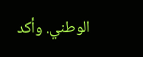الوطني. وأكد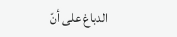الدباغ على أنّ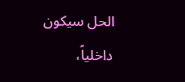الحل سيكون داخلياً،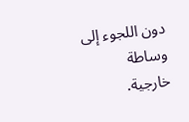دون اللجوء إلى وساطة خارجية.